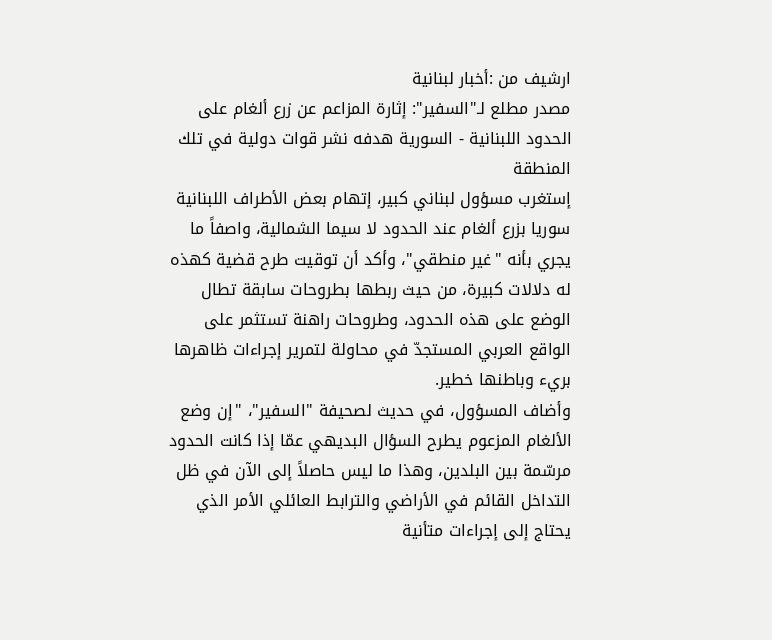ارشيف من :أخبار لبنانية
مصدر مطلع لـ"السفير": إثارة المزاعم عن زرع ألغام على الحدود اللبنانية - السورية هدفه نشر قوات دولية في تلك المنطقة
إستغرب مسؤول لبناني كبير، إتهام بعض الأطراف اللبنانية سوريا بزرع ألغام عند الحدود لا سيما الشمالية، واصفاً ما يجري بأنه "غير منطقي"، وأكد أن توقيت طرح قضية كهذه له دلالات كبيرة، من حيث ربطها بطروحات سابقة تطال الوضع على هذه الحدود، وطروحات راهنة تستثمر على الواقع العربي المستجدّ في محاولة لتمرير إجراءات ظاهرها بريء وباطنها خطير.
وأضاف المسؤول، في حديث لصحيفة "السفير"، "إن وضع الألغام المزعوم يطرح السؤال البديهي عمّا إذا كانت الحدود مرسّمة بين البلدين، وهذا ما ليس حاصلاً إلى الآن في ظل التداخل القائم في الأراضي والترابط العائلي الأمر الذي يحتاج إلى إجراءات متأنية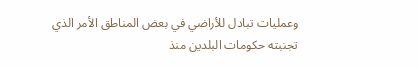وعمليات تبادل للأراضي في بعض المناطق الأمر الذي تجنبته حكومات البلدين منذ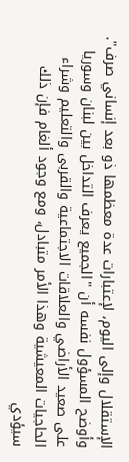الإستقلال وإلى اليوم، لإعتبارات عدة معظمها ذو بعد إنساني صرف".
وأوضح المسؤول نفسه أن "الجميع يعرف التداخل بين لبنان وسوريا على صعيد الأراضي والعلاقات الاجتماعية والقربى والتعليم وشراء الحاجيات المعيشية وهذا الأمر متبادل، ومع وجود ألغام فإن ذلك سيؤدي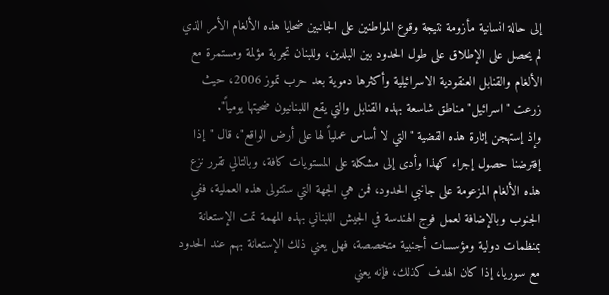إلى حالة انسانية مأزومة نتيجة وقوع المواطنين على الجانبين ضحايا هذه الألغام الأمر الذي لم يحصل على الإطلاق على طول الحدود بين البلدين، وللبنان تجربة مؤلمة ومستمرة مع الألغام والقنابل العنقودية الاسرائيلية وأكثرها دموية بعد حرب تموز 2006، حيث زرعت "اسرائيل" مناطق شاسعة بهذه القنابل والتي يقع اللبنانيون ضحيتها يومياً".
وإذ إستهجن إثارة هذه القضية "التي لا أساس عملياً لها على أرض الواقع"، قال "إذا إفترضنا حصول إجراء كهذا وأدى إلى مشكلة على المستويات كافة، وبالتالي تقرر نزع هذه الألغام المزعومة على جانبي الحدود، فمن هي الجهة التي ستتولى هذه العملية، ففي الجنوب وبالإضافة لعمل فوج الهندسة في الجيش اللبناني بهذه المهمة تمت الإستعانة بمنظمات دولية ومؤسسات أجنبية متخصصة، فهل يعني ذلك الإستعانة بهم عند الحدود مع سوريا، إذا كان الهدف كذلك، فإنه يعني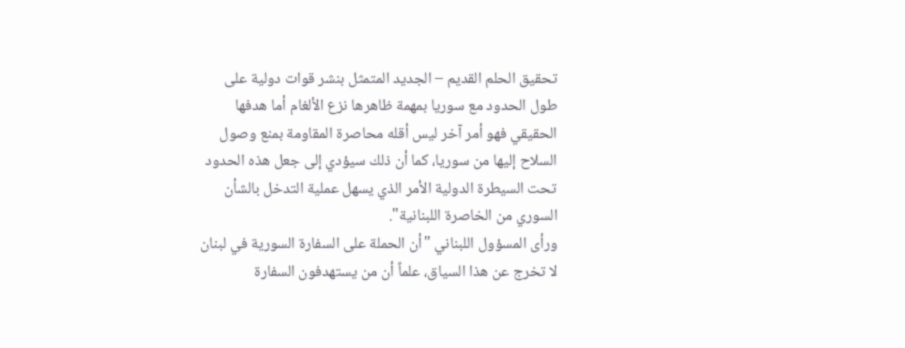تحقيق الحلم القديم – الجديد المتمثل بنشر قوات دولية على طول الحدود مع سوريا بمهمة ظاهرها نزع الألغام أما هدفها الحقيقي فهو أمر آخر ليس أقله محاصرة المقاومة بمنع وصول السلاح إليها من سوريا، كما أن ذلك سيؤدي إلى جعل هذه الحدود تحت السيطرة الدولية الأمر الذي يسهل عملية التدخل بالشأن السوري من الخاصرة اللبنانية".
ورأى المسؤول اللبناني "أن الحملة على السفارة السورية في لبنان لا تخرج عن هذا السياق، علماً أن من يستهدفون السفارة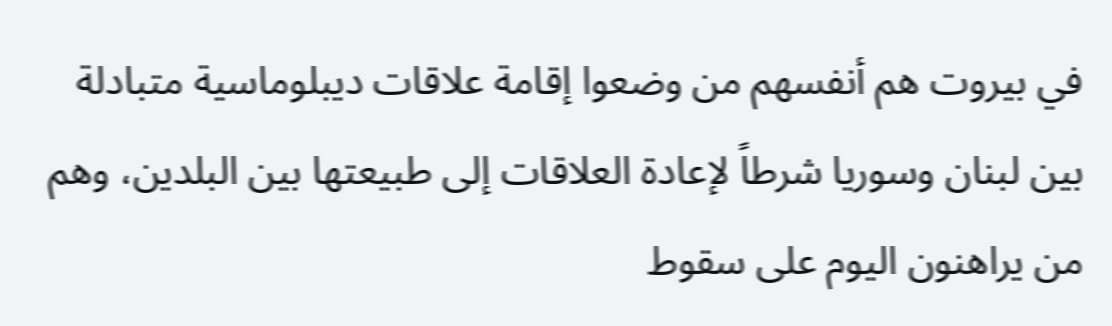في بيروت هم أنفسهم من وضعوا إقامة علاقات ديبلوماسية متبادلة بين لبنان وسوريا شرطاً لإعادة العلاقات إلى طبيعتها بين البلدين، وهم من يراهنون اليوم على سقوط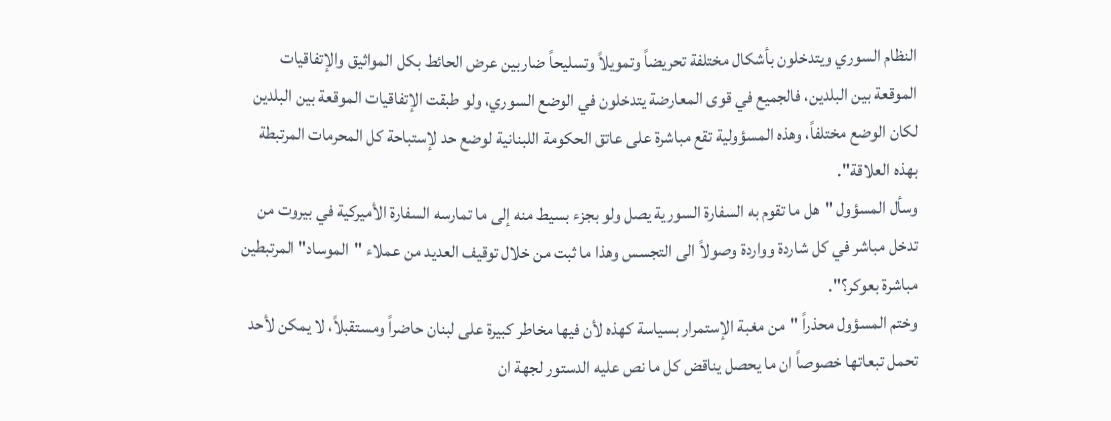النظام السوري ويتدخلون بأشكال مختلفة تحريضاً وتمويلاً وتسليحاً ضاربين عرض الحائط بكل المواثيق والإتفاقيات الموقعة بين البلدين، فالجميع في قوى المعارضة يتدخلون في الوضع السوري، ولو طبقت الإتفاقيات الموقعة بين البلدين لكان الوضع مختلفاً، وهذه المسؤولية تقع مباشرة على عاتق الحكومة اللبنانية لوضع حد لإستباحة كل المحرمات المرتبطة بهذه العلاقة".
وسأل المسؤول "هل ما تقوم به السفارة السورية يصل ولو بجزء بسيط منه إلى ما تمارسه السفارة الأميركية في بيروت من تدخل مباشر في كل شاردة وواردة وصولاً الى التجسس وهذا ما ثبت من خلال توقيف العديد من عملاء "الموساد" المرتبطين مباشرة بعوكر؟".
وختم المسؤول محذراً "من مغبة الإستمرار بسياسة كهذه لأن فيها مخاطر كبيرة على لبنان حاضراً ومستقبلاً، لا يمكن لأحد تحمل تبعاتها خصوصاً ان ما يحصل يناقض كل ما نص عليه الدستور لجهة ان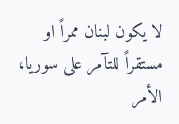لا يكون لبنان ممراً او مستقراً للتآمر على سوريا، الأمر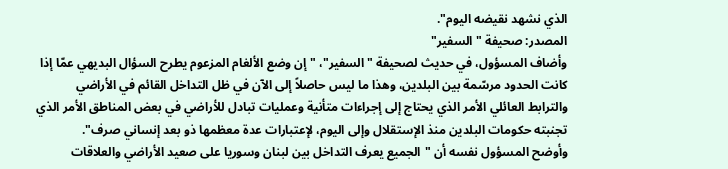الذي نشهد نقيضه اليوم".
المصدر: صحيفة "السفير"
وأضاف المسؤول، في حديث لصحيفة "السفير"، "إن وضع الألغام المزعوم يطرح السؤال البديهي عمّا إذا كانت الحدود مرسّمة بين البلدين، وهذا ما ليس حاصلاً إلى الآن في ظل التداخل القائم في الأراضي والترابط العائلي الأمر الذي يحتاج إلى إجراءات متأنية وعمليات تبادل للأراضي في بعض المناطق الأمر الذي تجنبته حكومات البلدين منذ الإستقلال وإلى اليوم، لإعتبارات عدة معظمها ذو بعد إنساني صرف".
وأوضح المسؤول نفسه أن "الجميع يعرف التداخل بين لبنان وسوريا على صعيد الأراضي والعلاقات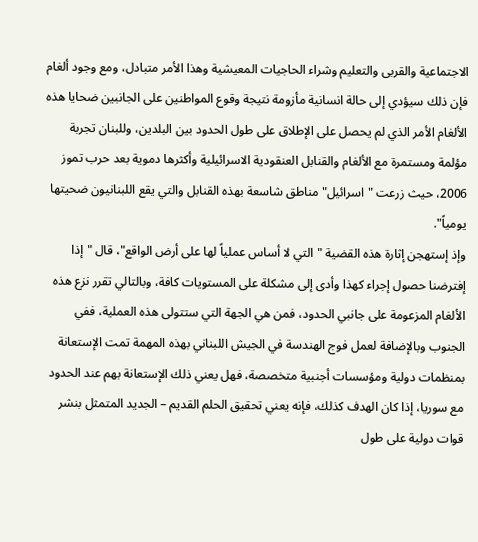الاجتماعية والقربى والتعليم وشراء الحاجيات المعيشية وهذا الأمر متبادل، ومع وجود ألغام فإن ذلك سيؤدي إلى حالة انسانية مأزومة نتيجة وقوع المواطنين على الجانبين ضحايا هذه الألغام الأمر الذي لم يحصل على الإطلاق على طول الحدود بين البلدين، وللبنان تجربة مؤلمة ومستمرة مع الألغام والقنابل العنقودية الاسرائيلية وأكثرها دموية بعد حرب تموز 2006، حيث زرعت "اسرائيل" مناطق شاسعة بهذه القنابل والتي يقع اللبنانيون ضحيتها يومياً".
وإذ إستهجن إثارة هذه القضية "التي لا أساس عملياً لها على أرض الواقع"، قال "إذا إفترضنا حصول إجراء كهذا وأدى إلى مشكلة على المستويات كافة، وبالتالي تقرر نزع هذه الألغام المزعومة على جانبي الحدود، فمن هي الجهة التي ستتولى هذه العملية، ففي الجنوب وبالإضافة لعمل فوج الهندسة في الجيش اللبناني بهذه المهمة تمت الإستعانة بمنظمات دولية ومؤسسات أجنبية متخصصة، فهل يعني ذلك الإستعانة بهم عند الحدود مع سوريا، إذا كان الهدف كذلك، فإنه يعني تحقيق الحلم القديم – الجديد المتمثل بنشر قوات دولية على طول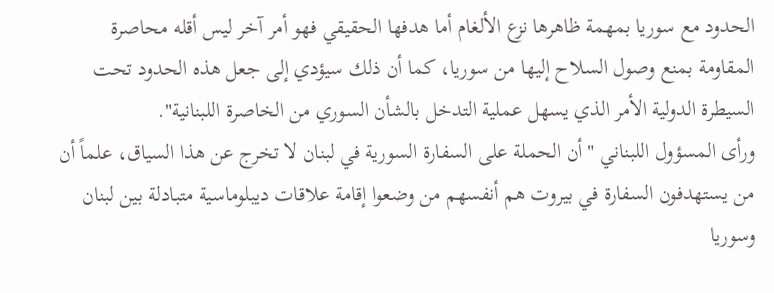الحدود مع سوريا بمهمة ظاهرها نزع الألغام أما هدفها الحقيقي فهو أمر آخر ليس أقله محاصرة المقاومة بمنع وصول السلاح إليها من سوريا، كما أن ذلك سيؤدي إلى جعل هذه الحدود تحت السيطرة الدولية الأمر الذي يسهل عملية التدخل بالشأن السوري من الخاصرة اللبنانية".
ورأى المسؤول اللبناني "أن الحملة على السفارة السورية في لبنان لا تخرج عن هذا السياق، علماً أن من يستهدفون السفارة في بيروت هم أنفسهم من وضعوا إقامة علاقات ديبلوماسية متبادلة بين لبنان وسوريا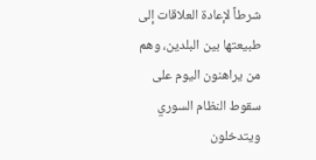شرطاً لإعادة العلاقات إلى طبيعتها بين البلدين، وهم من يراهنون اليوم على سقوط النظام السوري ويتدخلون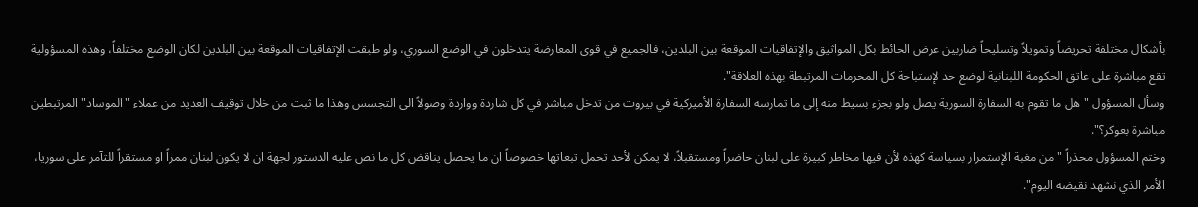بأشكال مختلفة تحريضاً وتمويلاً وتسليحاً ضاربين عرض الحائط بكل المواثيق والإتفاقيات الموقعة بين البلدين، فالجميع في قوى المعارضة يتدخلون في الوضع السوري، ولو طبقت الإتفاقيات الموقعة بين البلدين لكان الوضع مختلفاً، وهذه المسؤولية تقع مباشرة على عاتق الحكومة اللبنانية لوضع حد لإستباحة كل المحرمات المرتبطة بهذه العلاقة".
وسأل المسؤول "هل ما تقوم به السفارة السورية يصل ولو بجزء بسيط منه إلى ما تمارسه السفارة الأميركية في بيروت من تدخل مباشر في كل شاردة وواردة وصولاً الى التجسس وهذا ما ثبت من خلال توقيف العديد من عملاء "الموساد" المرتبطين مباشرة بعوكر؟".
وختم المسؤول محذراً "من مغبة الإستمرار بسياسة كهذه لأن فيها مخاطر كبيرة على لبنان حاضراً ومستقبلاً، لا يمكن لأحد تحمل تبعاتها خصوصاً ان ما يحصل يناقض كل ما نص عليه الدستور لجهة ان لا يكون لبنان ممراً او مستقراً للتآمر على سوريا، الأمر الذي نشهد نقيضه اليوم".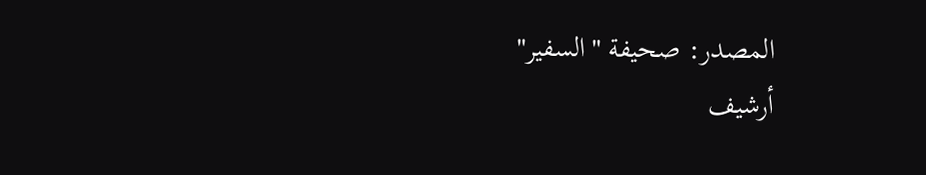المصدر: صحيفة "السفير"
أرشيف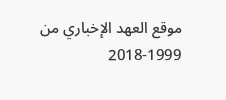موقع العهد الإخباري من 1999-2018